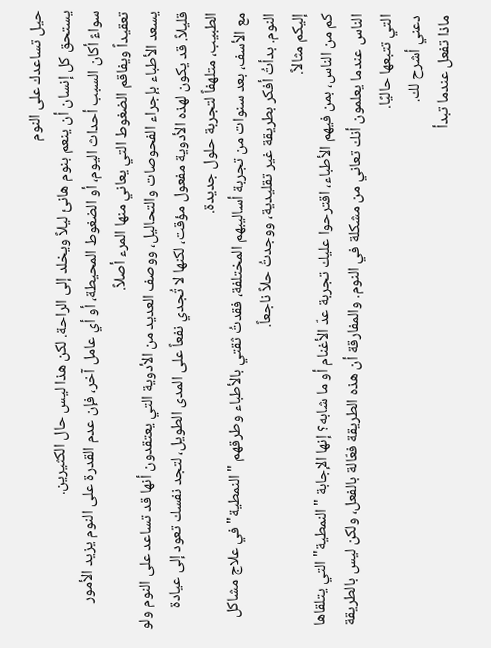حيل تساعدك على النوم
يستحق كل إنسان أن ينعم بنوم هانئ ليلاً ويخلد إلى الراحة. لكن هذا ليس حال الكثيرين.
سواءً أكان السبب أحداث اليوم، أو الضغوط المحيطة، أو أي عامل آخر، فإن عدم القدرة على النوم يزيد الأمور تعقيداً ويفاقم الضغوط التي يعاني منها المرء أصلاً.
يسعد الأطباء بإجراء الفحوصات والتحاليل، ووصف العديد من الأدوية التي يعتقدون أنها قد تساعد على النوم ولو قليلاً. قد يكون لهذه الأدوية مفعول مؤقت، لكنها لا تُجدي نفعاً على المدى الطويل، لتجد نفسك تعود إلى عيادة الطبيب، متلهفاً لتجربة حلول جديدة.
مع الأسف، بعد سنوات من تجربة أساليبهم المختلفة، فقدتُ ثقتي بالأطباء وطرقهم "النمطية" في علاج مشاكل النوم. بدأتُ أفكر بطريقة غير تقليدية، ووجدتُ حلاً ناجعاً.
إليكم مثالاً.
كم من الناس، بمن فيهم الأطباء، اقترحوا عليك تجربة عدّ الأغنام أو ما شابه؟ إنها الإجابة "النمطية" التي يتلقاها الناس عندما يعلمون أنك تعاني من مشكلة في النوم. والمفارقة أن هذه الطريقة فعّالة بالفعل، ولكن ليس بالطريقة التي تتبعها حاليًا.
دعني أشرح لك.
ماذا تفعل عندما تبدأ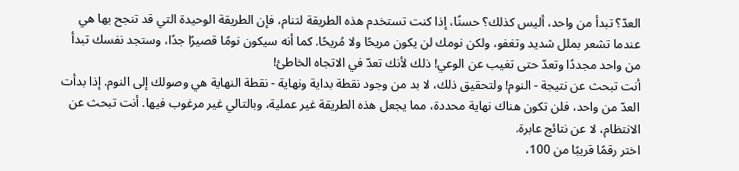العدّ؟ تبدأ من واحد، أليس كذلك؟ حسنًا، إذا كنت تستخدم هذه الطريقة لتنام، فإن الطريقة الوحيدة التي قد تنجح بها هي عندما تشعر بملل شديد وتغفو، ولكن نومك لن يكون مريحًا ولا مُريحًا. كما أنه سيكون نومًا قصيرًا جدًا، وستجد نفسك تبدأ من واحد مجددًا وتعدّ حتى تغيب عن الوعي! ذلك لأنك تعدّ في الاتجاه الخاطئ!
أنت تبحث عن نتيجة - النوم! ولتحقيق ذلك، لا بد من وجود نقطة بداية ونهاية - نقطة النهاية هي وصولك إلى النوم. إذا بدأت العدّ من واحد، فلن تكون هناك نهاية محددة، مما يجعل هذه الطريقة غير عملية، وبالتالي غير مرغوب فيها. أنت تبحث عن الانتظام، لا عن نتائج عابرة.
اختر رقمًا قريبًا من 100،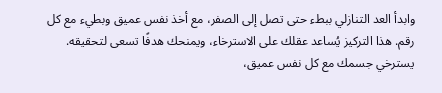وابدأ العد التنازلي ببطء حتى تصل إلى الصفر، مع أخذ نفس عميق وبطيء مع كل رقم. هذا التركيز يُساعد عقلك على الاسترخاء، ويمنحك هدفًا تسعى لتحقيقه. يسترخي جسمك مع كل نفس عميق،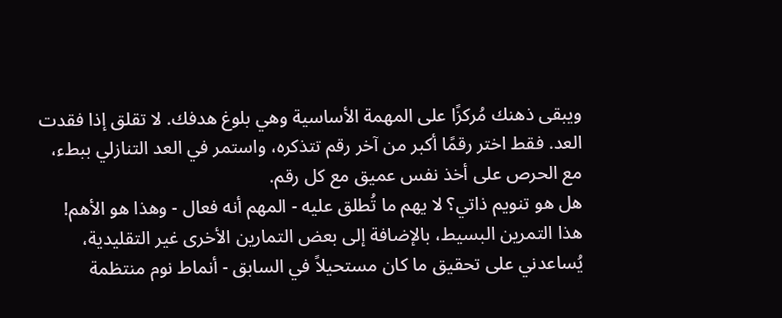ويبقى ذهنك مُركزًا على المهمة الأساسية وهي بلوغ هدفك. لا تقلق إذا فقدت العد. فقط اختر رقمًا أكبر من آخر رقم تتذكره، واستمر في العد التنازلي ببطء، مع الحرص على أخذ نفس عميق مع كل رقم.
هل هو تنويم ذاتي؟ لا يهم ما تُطلق عليه - المهم أنه فعال - وهذا هو الأهم!
هذا التمرين البسيط، بالإضافة إلى بعض التمارين الأخرى غير التقليدية، يُساعدني على تحقيق ما كان مستحيلاً في السابق - أنماط نوم منتظمة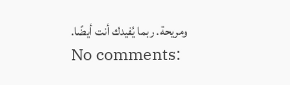ومريحة. ربما يُفيدك أنت أيضًا.
No comments: